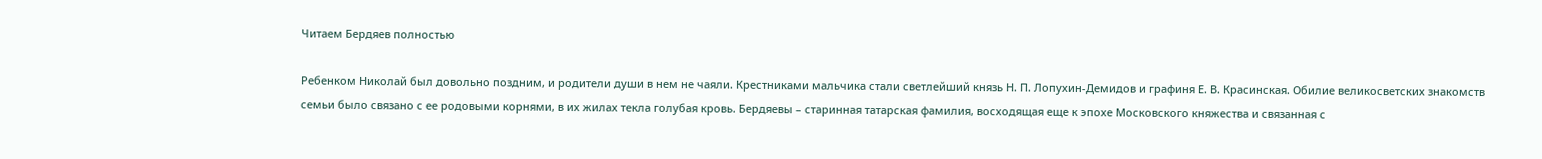Читаем Бердяев полностью

Ребенком Николай был довольно поздним, и родители души в нем не чаяли. Крестниками мальчика стали светлейший князь Н. П. Лопухин-Демидов и графиня Е. В. Красинская. Обилие великосветских знакомств семьи было связано с ее родовыми корнями, в их жилах текла голубая кровь. Бердяевы – старинная татарская фамилия, восходящая еще к эпохе Московского княжества и связанная с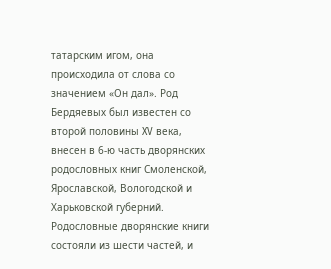татарским игом, она происходила от слова со значением «Он дал». Род Бердяевых был известен со второй половины XV века, внесен в 6-ю часть дворянских родословных книг Смоленской, Ярославской, Вологодской и Харьковской губерний. Родословные дворянские книги состояли из шести частей, и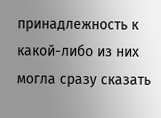принадлежность к какой-либо из них могла сразу сказать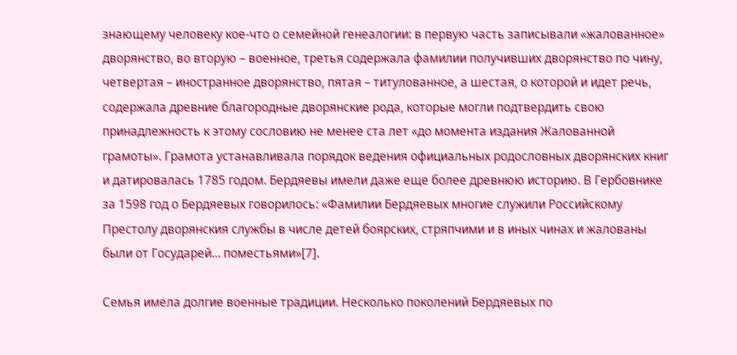знающему человеку кое-что о семейной генеалогии: в первую часть записывали «жалованное» дворянство, во вторую – военное, третья содержала фамилии получивших дворянство по чину, четвертая – иностранное дворянство, пятая – титулованное, а шестая, о которой и идет речь, содержала древние благородные дворянские рода, которые могли подтвердить свою принадлежность к этому сословию не менее ста лет «до момента издания Жалованной грамоты». Грамота устанавливала порядок ведения официальных родословных дворянских книг и датировалась 1785 годом. Бердяевы имели даже еще более древнюю историю. В Гербовнике за 1598 год о Бердяевых говорилось: «Фамилии Бердяевых многие служили Российскому Престолу дворянския службы в числе детей боярских, стряпчими и в иных чинах и жалованы были от Государей… поместьями»[7].

Семья имела долгие военные традиции. Несколько поколений Бердяевых по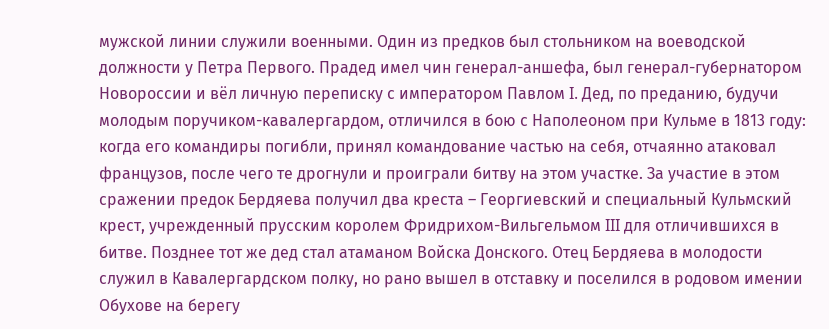мужской линии служили военными. Один из предков был стольником на воеводской должности у Петра Первого. Прадед имел чин генерал-аншефа, был генерал-губернатором Новороссии и вёл личную переписку с императором Павлом I. Дед, по преданию, будучи молодым поручиком-кавалергардом, отличился в бою с Наполеоном при Кульме в 1813 году: когда его командиры погибли, принял командование частью на себя, отчаянно атаковал французов, после чего те дрогнули и проиграли битву на этом участке. За участие в этом сражении предок Бердяева получил два креста – Георгиевский и специальный Кульмский крест, учрежденный прусским королем Фридрихом-Вильгельмом III для отличившихся в битве. Позднее тот же дед стал атаманом Войска Донского. Отец Бердяева в молодости служил в Кавалергардском полку, но рано вышел в отставку и поселился в родовом имении Обухове на берегу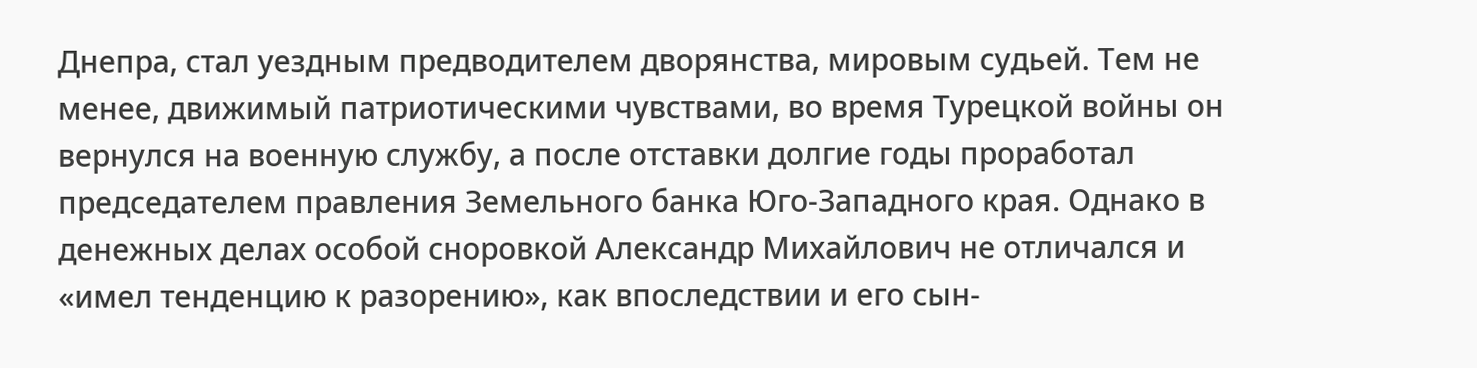Днепра, стал уездным предводителем дворянства, мировым судьей. Тем не менее, движимый патриотическими чувствами, во время Турецкой войны он вернулся на военную службу, а после отставки долгие годы проработал председателем правления Земельного банка Юго-Западного края. Однако в денежных делах особой сноровкой Александр Михайлович не отличался и «имел тенденцию к разорению», как впоследствии и его сын-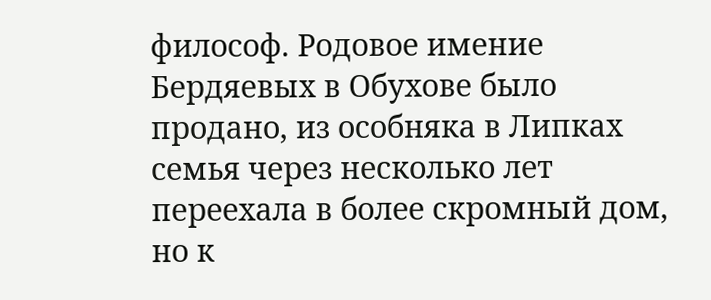философ. Родовое имение Бердяевых в Обухове было продано, из особняка в Липках семья через несколько лет переехала в более скромный дом, но к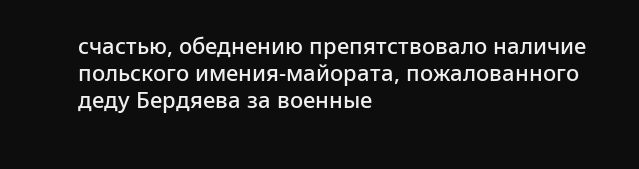счастью, обеднению препятствовало наличие польского имения-майората, пожалованного деду Бердяева за военные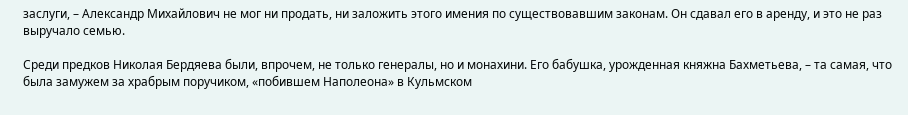заслуги, – Александр Михайлович не мог ни продать, ни заложить этого имения по существовавшим законам. Он сдавал его в аренду, и это не раз выручало семью.

Среди предков Николая Бердяева были, впрочем, не только генералы, но и монахини. Его бабушка, урожденная княжна Бахметьева, – та самая, что была замужем за храбрым поручиком, «побившем Наполеона» в Кульмском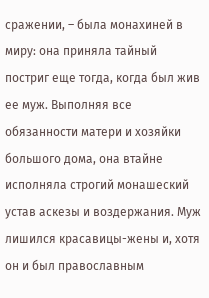сражении, – была монахиней в миру: она приняла тайный постриг еще тогда, когда был жив ее муж. Выполняя все обязанности матери и хозяйки большого дома, она втайне исполняла строгий монашеский устав аскезы и воздержания. Муж лишился красавицы-жены и, хотя он и был православным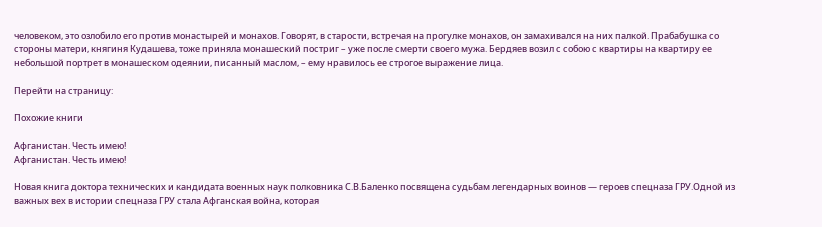человеком, это озлобило его против монастырей и монахов. Говорят, в старости, встречая на прогулке монахов, он замахивался на них палкой. Прабабушка со стороны матери, княгиня Кудашева, тоже приняла монашеский постриг – уже после смерти своего мужа. Бердяев возил с собою с квартиры на квартиру ее небольшой портрет в монашеском одеянии, писанный маслом, – ему нравилось ее строгое выражение лица.

Перейти на страницу:

Похожие книги

Афганистан. Честь имею!
Афганистан. Честь имею!

Новая книга доктора технических и кандидата военных наук полковника С.В.Баленко посвящена судьбам легендарных воинов — героев спецназа ГРУ.Одной из важных вех в истории спецназа ГРУ стала Афганская война, которая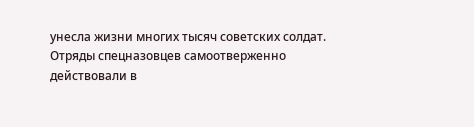унесла жизни многих тысяч советских солдат. Отряды спецназовцев самоотверженно действовали в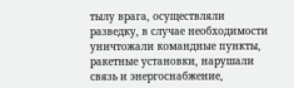тылу врага, осуществляли разведку, в случае необходимости уничтожали командные пункты, ракетные установки, нарушали связь и энергоснабжение,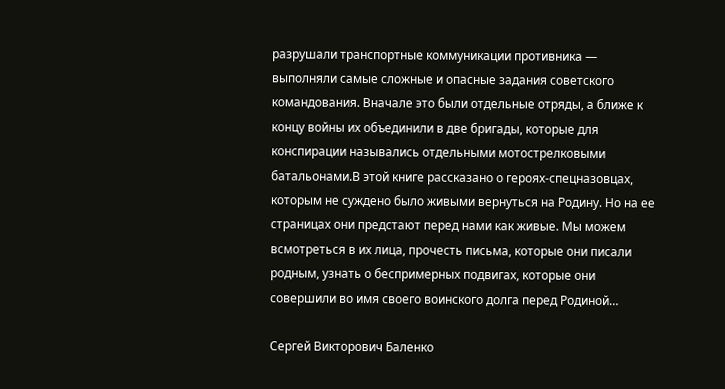разрушали транспортные коммуникации противника — выполняли самые сложные и опасные задания советского командования. Вначале это были отдельные отряды, а ближе к концу войны их объединили в две бригады, которые для конспирации назывались отдельными мотострелковыми батальонами.В этой книге рассказано о героях‑спецназовцах, которым не суждено было живыми вернуться на Родину. Но на ее страницах они предстают перед нами как живые. Мы можем всмотреться в их лица, прочесть письма, которые они писали родным, узнать о беспримерных подвигах, которые они совершили во имя своего воинского долга перед Родиной…

Сергей Викторович Баленко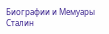Биографии и Мемуары
Сталин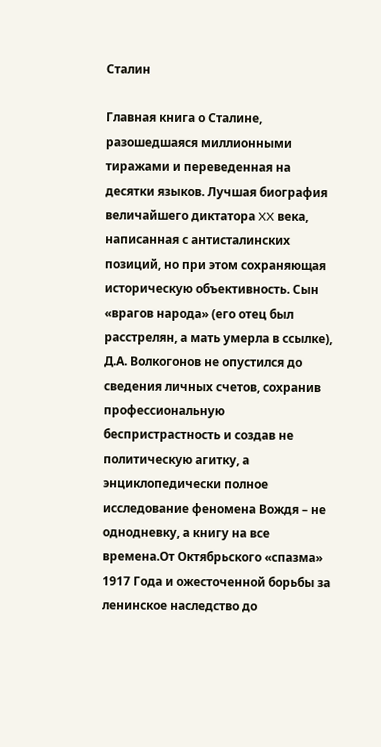Сталин

Главная книга о Сталине, разошедшаяся миллионными тиражами и переведенная на десятки языков. Лучшая биография величайшего диктатора XX века, написанная с антисталинских позиций, но при этом сохраняющая историческую объективность. Сын «врагов народа» (его отец был расстрелян, а мать умерла в ссылке), Д.А. Волкогонов не опустился до сведения личных счетов, сохранив профессиональную беспристрастность и создав не политическую агитку, а энциклопедически полное исследование феномена Вождя – не однодневку, а книгу на все времена.От Октябрьского «спазма» 1917 Года и ожесточенной борьбы за ленинское наследство до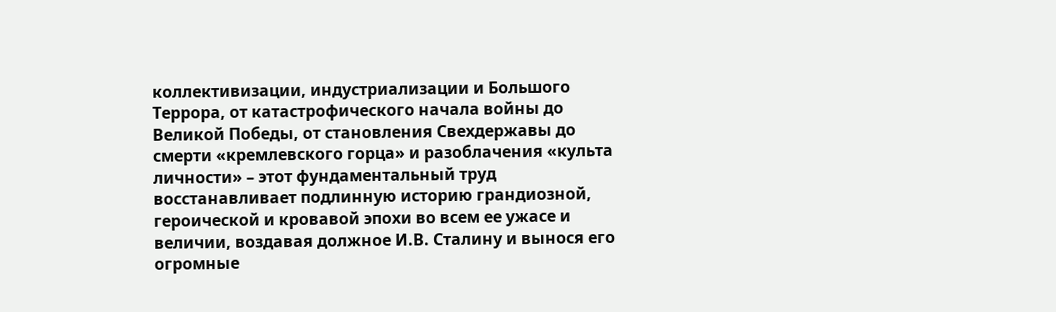коллективизации, индустриализации и Большого Террора, от катастрофического начала войны до Великой Победы, от становления Свехдержавы до смерти «кремлевского горца» и разоблачения «культа личности» – этот фундаментальный труд восстанавливает подлинную историю грандиозной, героической и кровавой эпохи во всем ее ужасе и величии, воздавая должное И.В. Сталину и вынося его огромные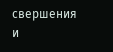свершения и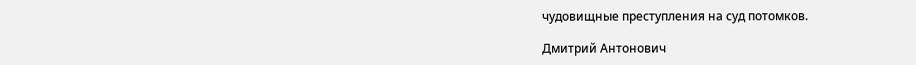чудовищные преступления на суд потомков.

Дмитрий Антонович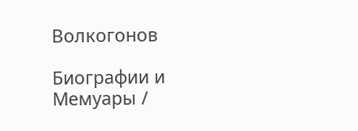Волкогонов

Биографии и Мемуары /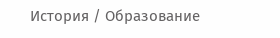История / Образование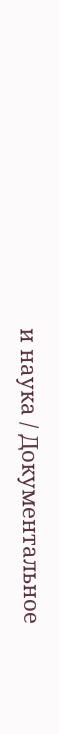и наука / Документальное